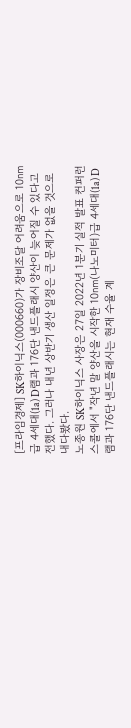[프라임경제] SK하이닉스(000660)가 장비조달 어려움으로 10㎚급 4세대(1a) D램과 176단 낸드플래시 양산이 늦어질 수 있다고 전했다. 그러나 내년 상반기 생산 일정은 큰 문제가 없을 것으로 내다봤다.
노종원 SK하이닉스 사장은 27일 2022년 1분기 실적 발표 컨퍼런스콜에서 "작년 말 양산을 시작한 10㎚(나노미터)급 4세대(1a) D램과 176단 낸드플래시는 현재 수율 계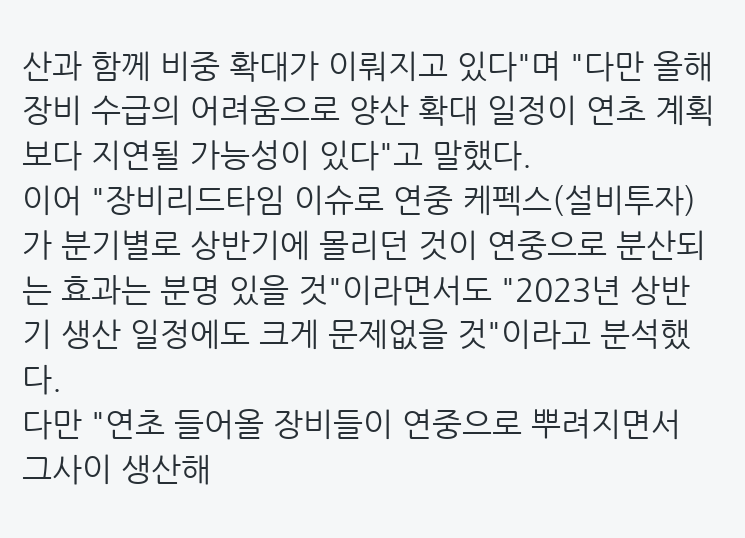산과 함께 비중 확대가 이뤄지고 있다"며 "다만 올해 장비 수급의 어려움으로 양산 확대 일정이 연초 계획보다 지연될 가능성이 있다"고 말했다.
이어 "장비리드타임 이슈로 연중 케펙스(설비투자)가 분기별로 상반기에 몰리던 것이 연중으로 분산되는 효과는 분명 있을 것"이라면서도 "2023년 상반기 생산 일정에도 크게 문제없을 것"이라고 분석했다.
다만 "연초 들어올 장비들이 연중으로 뿌려지면서 그사이 생산해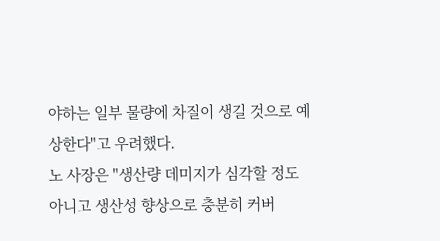야하는 일부 물량에 차질이 생길 것으로 예상한다"고 우려했다.
노 사장은 "생산량 데미지가 심각할 정도 아니고 생산성 향상으로 충분히 커버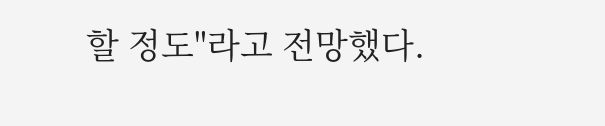할 정도"라고 전망했다.